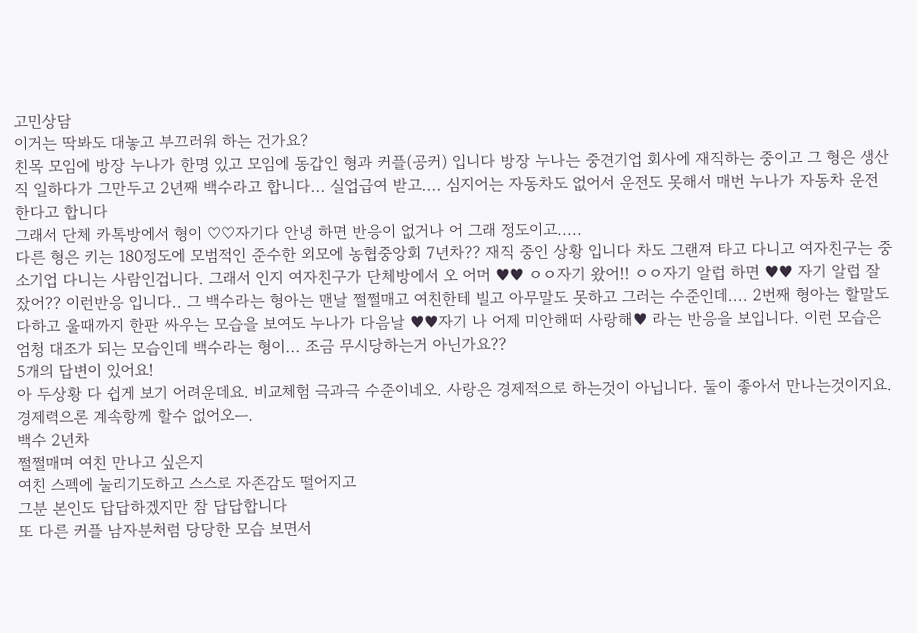고민상담
이거는 딱봐도 대놓고 부끄러워 하는 건가요?
친목 모임에 방장 누나가 한명 있고 모임에 동갑인 형과 커플(공커) 입니다 방장 누나는 중견기업 회사에 재직하는 중이고 그 형은 생산직 일하다가 그만두고 2년째 백수라고 합니다... 실업급여 받고.... 심지어는 자동차도 없어서 운전도 못해서 매번 누나가 자동차 운전 한다고 합니다
그래서 단체 카톡방에서 형이 ♡♡자기다 안녕 하면 반응이 없거나 어 그래 정도이고.....
다른 형은 키는 180정도에 모범적인 준수한 외모에 농협중앙회 7년차?? 재직 중인 상황 입니다 차도 그랜져 타고 다니고 여자친구는 중소기업 다니는 사람인겁니다. 그래서 인지 여자친구가 단체방에서 오 어머 ♥♥ ㅇㅇ자기 왔어!! ㅇㅇ자기 알럽 하면 ♥♥ 자기 알럽 잘잤어?? 이런반응 입니다.. 그 백수라는 형아는 맨날 쩔쩔매고 여친한테 빌고 아무말도 못하고 그러는 수준인데.... 2번째 형아는 할말도 다하고 울때까지 한판 싸우는 모습을 보여도 누나가 다음날 ♥♥자기 나 어제 미안해떠 사랑해♥ 라는 반응을 보입니다. 이런 모습은 엄청 대조가 되는 모습인데 백수라는 형이... 조금 무시당하는거 아닌가요??
5개의 답변이 있어요!
아 두상황 다 쉽게 보기 어려운데요. 비교체험 극과극 수준이네오. 사랑은 경제적으로 하는것이 아닙니다. 둘이 좋아서 만나는것이지요. 경제력으론 계속항께 할수 없어오ㅡ.
백수 2년차
쩔쩔매며 여친 만나고 싶은지
여친 스펙에 눌리기도하고 스스로 자존감도 떨어지고
그분 본인도 답답하겠지만 참 답답합니다
또 다른 커플 남자분처럼 당당한 모습 보면서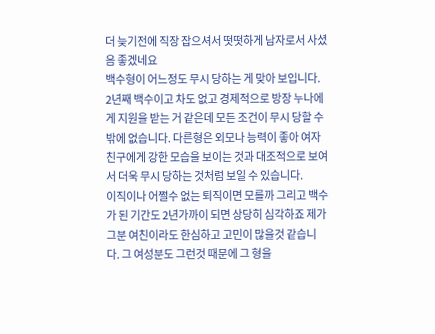더 늦기전에 직장 잡으셔서 떳떳하게 남자로서 사셨음 좋겠네요
백수형이 어느정도 무시 당하는 게 맞아 보입니다. 2년째 백수이고 차도 없고 경제적으로 방장 누나에게 지원을 받는 거 같은데 모든 조건이 무시 당할 수 밖에 없습니다. 다른형은 외모나 능력이 좋아 여자친구에게 강한 모습을 보이는 것과 대조적으로 보여서 더욱 무시 당하는 것처럼 보일 수 있습니다.
이직이나 어쩔수 없는 퇴직이면 모를까 그리고 백수가 된 기간도 2년가까이 되면 상당히 심각하죠 제가 그분 여친이라도 한심하고 고민이 많을것 같습니다. 그 여성분도 그런것 때문에 그 형을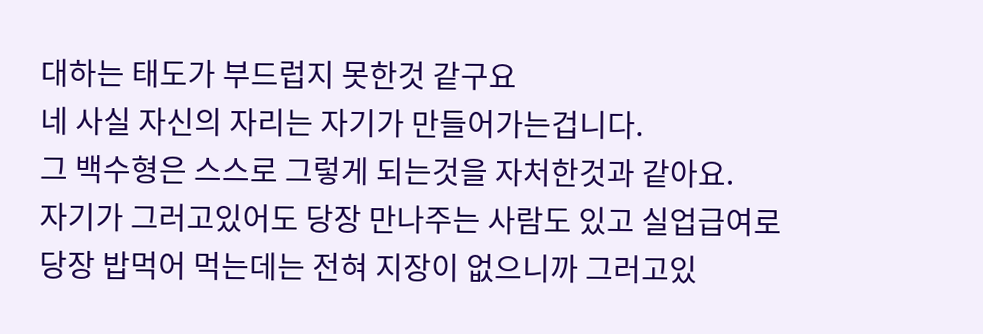대하는 태도가 부드럽지 못한것 같구요
네 사실 자신의 자리는 자기가 만들어가는겁니다.
그 백수형은 스스로 그렇게 되는것을 자처한것과 같아요.
자기가 그러고있어도 당장 만나주는 사람도 있고 실업급여로 당장 밥먹어 먹는데는 전혀 지장이 없으니까 그러고있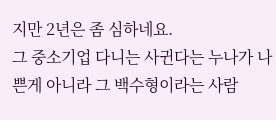지만 2년은 좀 심하네요.
그 중소기업 다니는 사귄다는 누나가 나쁜게 아니라 그 백수형이라는 사람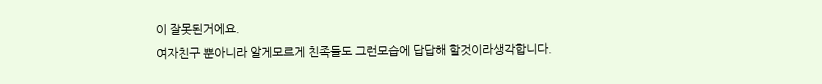이 잘못된거에요.
여자친구 뿐아니라 알게모르게 친족들도 그런모습에 답답해 할것이라생각합니다.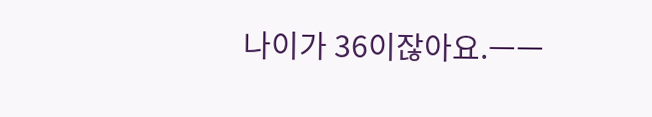나이가 36이잖아요.ㅡㅡ